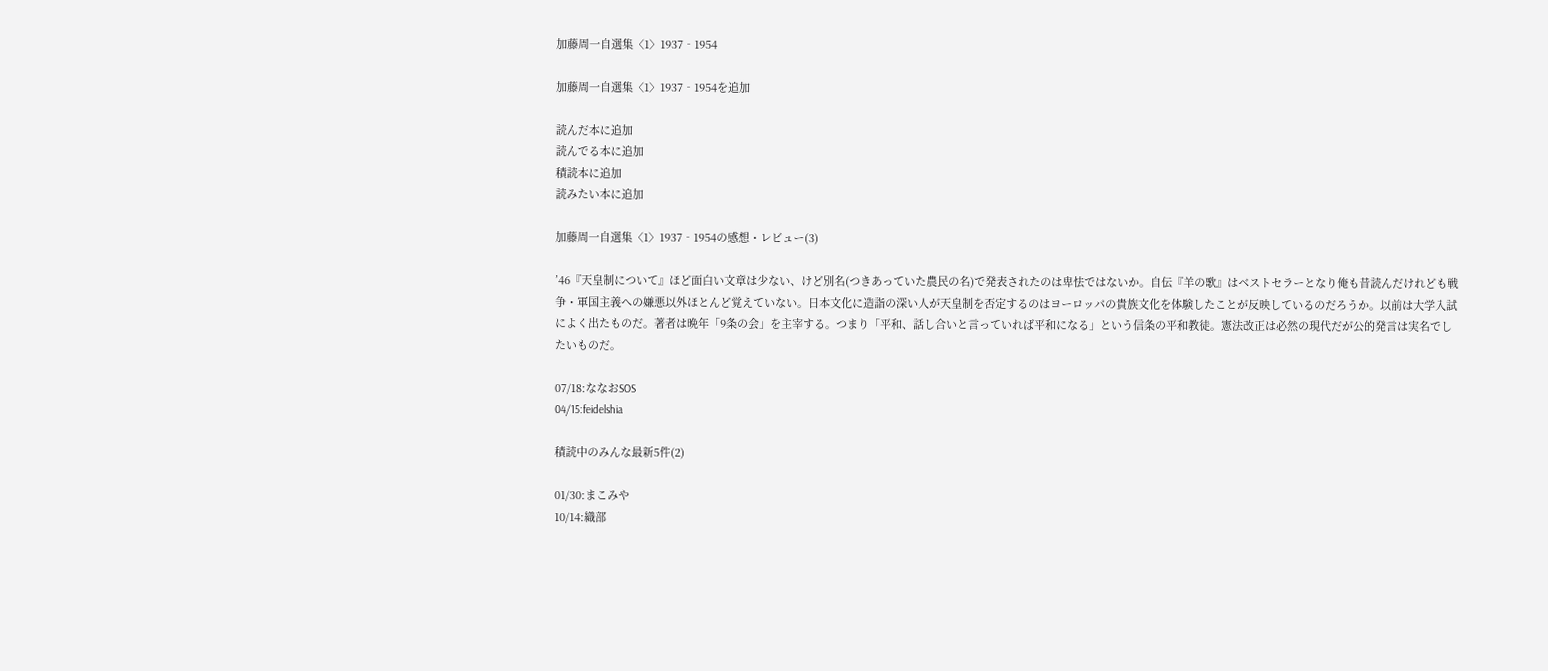加藤周一自選集〈1〉1937‐1954

加藤周一自選集〈1〉1937‐1954を追加

読んだ本に追加
読んでる本に追加
積読本に追加
読みたい本に追加

加藤周一自選集〈1〉1937‐1954の感想・レビュー(3)

’46『天皇制について』ほど面白い文章は少ない、けど別名(つきあっていた農民の名)で発表されたのは卑怯ではないか。自伝『羊の歌』はベストセラーとなり俺も昔読んだけれども戦争・軍国主義への嫌悪以外ほとんど覚えていない。日本文化に造詣の深い人が天皇制を否定するのはヨーロッパの貴族文化を体験したことが反映しているのだろうか。以前は大学入試によく出たものだ。著者は晩年「9条の会」を主宰する。つまり「平和、話し合いと言っていれば平和になる」という信条の平和教徒。憲法改正は必然の現代だが公的発言は実名でしたいものだ。

07/18:ななおSOS
04/15:feidelshia

積読中のみんな最新5件(2)

01/30:まこみや
10/14:織部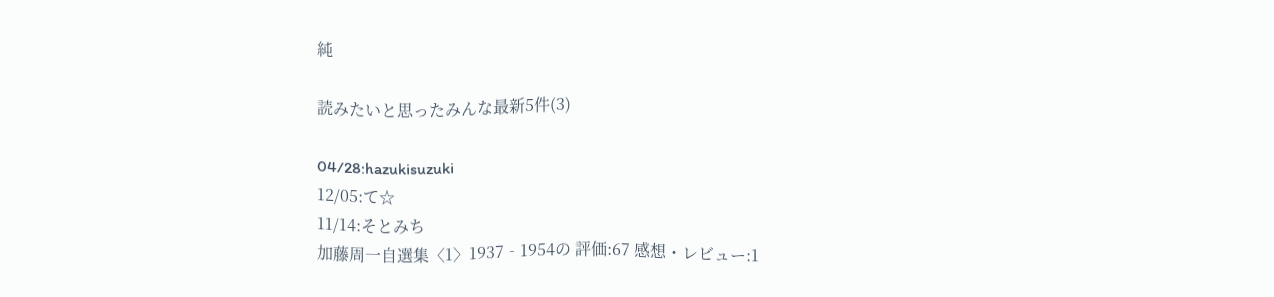純

読みたいと思ったみんな最新5件(3)

04/28:hazukisuzuki
12/05:て☆
11/14:そとみち
加藤周一自選集〈1〉1937‐1954の 評価:67 感想・レビュー:1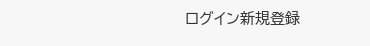ログイン新規登録